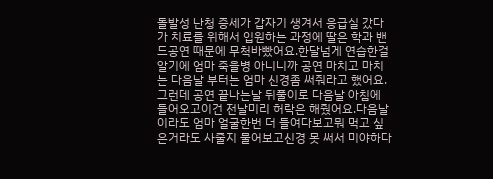돌발성 난청 증세가 갑자기 생겨서 응급실 갔다가 치료를 위해서 입원하는 과정에 딸은 학과 밴드공연 때문에 무척바빴어요.한달넘게 연습한걸 알기에 엄마 죽을병 아니니까 공연 마치고 마치는 다음날 부터는 엄마 신경좀 써줘라고 했어요.그런데 공연 끝나는날 뒤풀이로 다음날 아침에 들어오고이건 전날미리 허락은 해줬어요.다음날 이라도 엄마 얼굴한번 더 들여다보고뭐 먹고 싶은거라도 사줄지 물어보고신경 못 써서 미야하다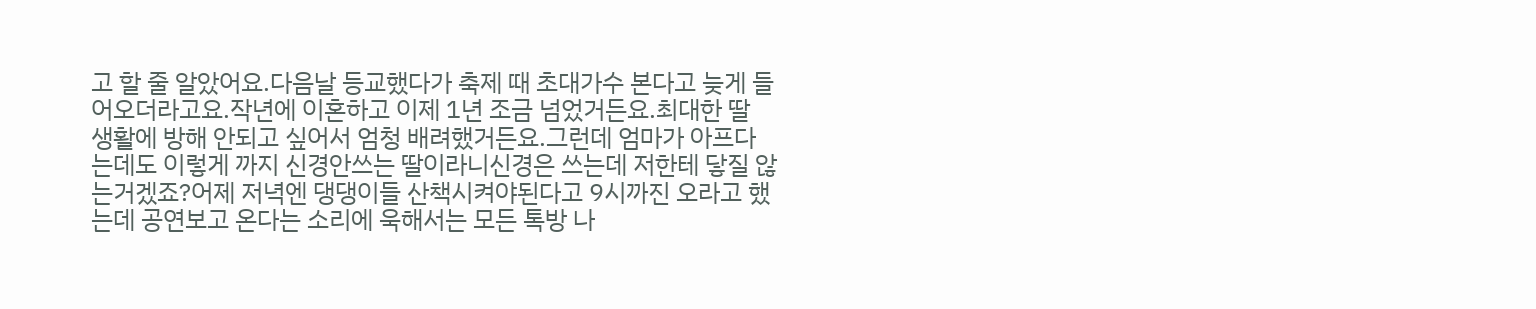고 할 줄 알았어요.다음날 등교했다가 축제 때 초대가수 본다고 늦게 들어오더라고요.작년에 이혼하고 이제 1년 조금 넘었거든요.최대한 딸 생활에 방해 안되고 싶어서 엄청 배려했거든요.그런데 엄마가 아프다는데도 이렇게 까지 신경안쓰는 딸이라니신경은 쓰는데 저한테 닿질 않는거겠죠?어제 저녁엔 댕댕이들 산책시켜야된다고 9시까진 오라고 했는데 공연보고 온다는 소리에 욱해서는 모든 톡방 나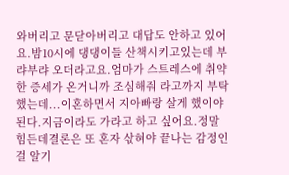와버리고 문닫아버리고 대답도 안하고 있어요.밤10시에 댕댕이들 산책시키고있는데 부랴부랴 오더라고요.엄마가 스트레스에 취약한 증세가 온거니까 조심해줘 라고까지 부탁했는데...이혼하면서 지아빠랑 살게 했이야된다.지금이라도 가라고 하고 싶어요.정말 힘든데결론은 또 혼자 삯혀야 끝나는 감정인걸 알기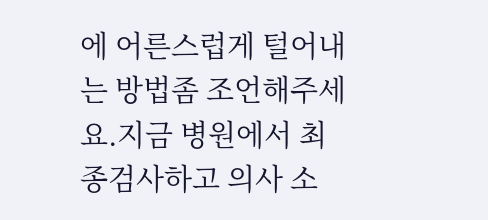에 어른스럽게 털어내는 방법좀 조언해주세요.지금 병원에서 최종검사하고 의사 소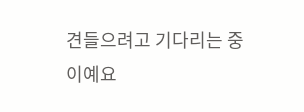견들으려고 기다리는 중이예요